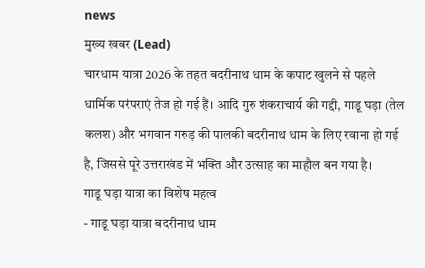news
मुख्य खबर (Lead)
चारधाम यात्रा 2026 के तहत बदरीनाथ धाम के कपाट खुलने से पहले धार्मिक परंपराएं तेज हो गई हैं। आदि गुरु शंकराचार्य की गद्दी, गाडू घड़ा (तेल कलश) और भगवान गरुड़ की पालकी बदरीनाथ धाम के लिए रवाना हो गई है, जिससे पूरे उत्तराखंड में भक्ति और उत्साह का माहौल बन गया है।
गाडू घड़ा यात्रा का विशेष महत्व
- गाडू घड़ा यात्रा बदरीनाथ धाम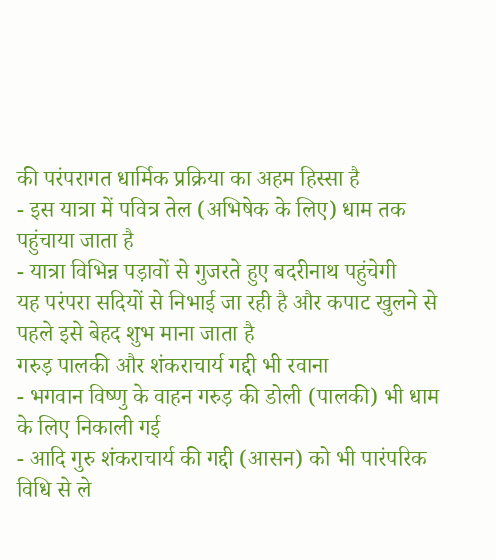की परंपरागत धार्मिक प्रक्रिया का अहम हिस्सा है
- इस यात्रा में पवित्र तेल (अभिषेक के लिए) धाम तक पहुंचाया जाता है
- यात्रा विभिन्न पड़ावों से गुजरते हुए बदरीनाथ पहुंचेगी
यह परंपरा सदियों से निभाई जा रही है और कपाट खुलने से पहले इसे बेहद शुभ माना जाता है
गरुड़ पालकी और शंकराचार्य गद्दी भी रवाना
- भगवान विष्णु के वाहन गरुड़ की डोली (पालकी) भी धाम के लिए निकाली गई
- आदि गुरु शंकराचार्य की गद्दी (आसन) को भी पारंपरिक विधि से ले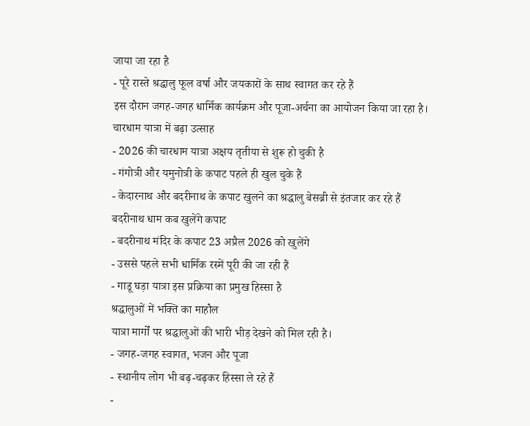जाया जा रहा है
- पूरे रास्ते श्रद्धालु फूल वर्षा और जयकारों के साथ स्वागत कर रहे हैं
इस दौरान जगह-जगह धार्मिक कार्यक्रम और पूजा-अर्चना का आयोजन किया जा रहा है।
चारधाम यात्रा में बढ़ा उत्साह
- 2026 की चारधाम यात्रा अक्षय तृतीया से शुरू हो चुकी है
- गंगोत्री और यमुनोत्री के कपाट पहले ही खुल चुके हैं
- केदारनाथ और बदरीनाथ के कपाट खुलने का श्रद्धालु बेसब्री से इंतजार कर रहे हैं
बदरीनाथ धाम कब खुलेंगे कपाट
- बदरीनाथ मंदिर के कपाट 23 अप्रैल 2026 को खुलेंगे
- उससे पहले सभी धार्मिक रस्में पूरी की जा रही हैं
- गाडू घड़ा यात्रा इस प्रक्रिया का प्रमुख हिस्सा है
श्रद्धालुओं में भक्ति का माहौल
यात्रा मार्गों पर श्रद्धालुओं की भारी भीड़ देखने को मिल रही है।
- जगह-जगह स्वागत, भजन और पूजा
- स्थानीय लोग भी बढ़-चढ़कर हिस्सा ले रहे हैं
-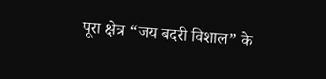पूरा क्षेत्र “जय बदरी विशाल” के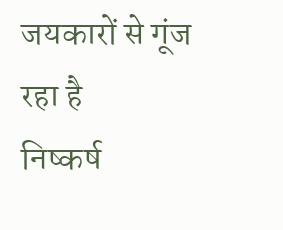जयकारों से गूंज रहा है
निष्कर्ष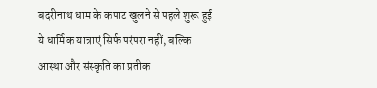बदरीनाथ धाम के कपाट खुलने से पहले शुरू हुई ये धार्मिक यात्राएं सिर्फ परंपरा नहीं, बल्कि आस्था और संस्कृति का प्रतीक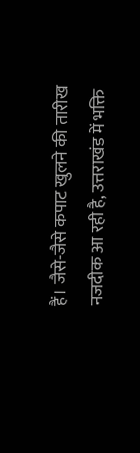हैं। जैसे-जैसे कपाट खुलने की तारीख नजदीक आ रही है, उत्तराखंड में भक्ति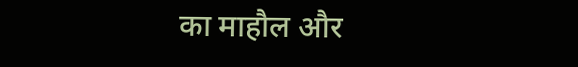का माहौल और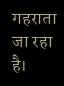गहराता जा रहा है।